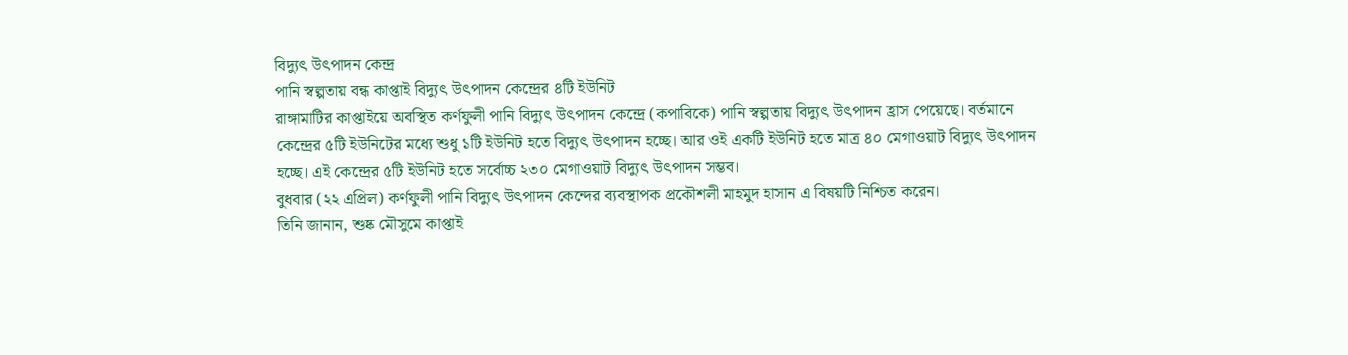বিদ্যুৎ উৎপাদন কেন্দ্র
পানি স্বল্পতায় বন্ধ কাপ্তাই বিদ্যুৎ উৎপাদন কেন্দ্রের ৪টি ইউনিট
রাঙ্গামাটির কাপ্তাইয়ে অবস্থিত কর্ণফুলী পানি বিদ্যুৎ উৎপাদন কেন্দ্রে (কপাবিকে) পানি স্বল্পতায় বিদ্যুৎ উৎপাদন হ্রাস পেয়েছে। বর্তমানে কেন্দ্রের ৫টি ইউনিটের মধ্যে শুধু ১টি ইউনিট হতে বিদ্যুৎ উৎপাদন হচ্ছে। আর ওই একটি ইউনিট হতে মাত্র ৪০ মেগাওয়াট বিদ্যুৎ উৎপাদন হচ্ছে। এই কেন্দ্রের ৫টি ইউনিট হতে সর্বোচ্চ ২৩০ মেগাওয়াট বিদ্যুৎ উৎপাদন সম্ভব।
বুধবার (২২ এপ্রিল) কর্ণফুলী পানি বিদ্যুৎ উৎপাদন কেন্দের ব্যবস্থাপক প্রকৌশলী মাহমুদ হাসান এ বিষয়টি নিশ্চিত করেন।
তিনি জানান, শুষ্ক মৌসুমে কাপ্তাই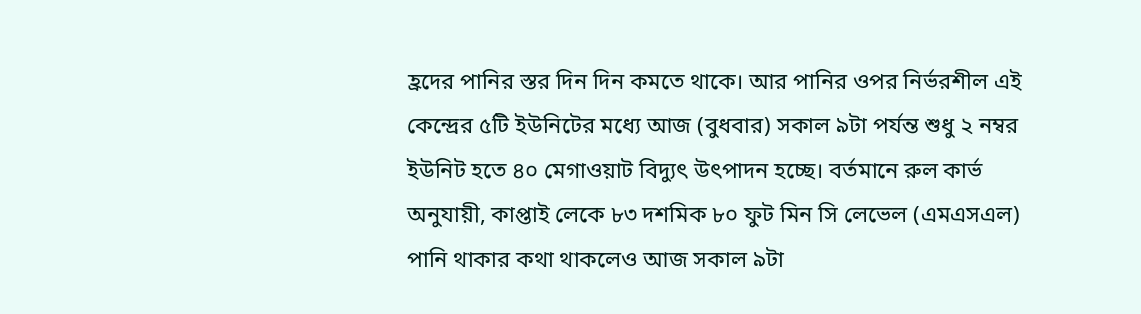হ্রদের পানির স্তর দিন দিন কমতে থাকে। আর পানির ওপর নির্ভরশীল এই কেন্দ্রের ৫টি ইউনিটের মধ্যে আজ (বুধবার) সকাল ৯টা পর্যন্ত শুধু ২ নম্বর ইউনিট হতে ৪০ মেগাওয়াট বিদ্যুৎ উৎপাদন হচ্ছে। বর্তমানে রুল কার্ভ অনুযায়ী, কাপ্তাই লেকে ৮৩ দশমিক ৮০ ফুট মিন সি লেভেল (এমএসএল) পানি থাকার কথা থাকলেও আজ সকাল ৯টা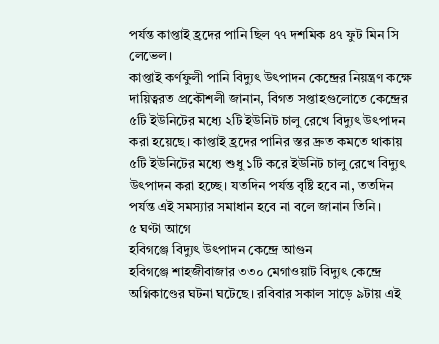পর্যন্ত কাপ্তাই হ্রদের পানি ছিল ৭৭ দশমিক ৪৭ ফুট মিন সি লেভেল।
কাপ্তাই কর্ণফুলী পানি বিদ্যুৎ উৎপাদন কেন্দ্রের নিয়ন্ত্রণ কক্ষে দায়িত্বরত প্রকৌশলী জানান, বিগত সপ্তাহগুলোতে কেন্দ্রের ৫টি ইউনিটের মধ্যে ২টি ইউনিট চালু রেখে বিদ্যুৎ উৎপাদন করা হয়েছে। কাপ্তাই হ্রদের পানির স্তর দ্রুত কমতে থাকায় ৫টি ইউনিটের মধ্যে শুধু ১টি করে ইউনিট চালু রেখে বিদ্যুৎ উৎপাদন করা হচ্ছে। যতদিন পর্যন্ত বৃষ্টি হবে না, ততদিন পর্যন্ত এই সমস্যার সমাধান হবে না বলে জানান তিনি।
৫ ঘণ্টা আগে
হবিগঞ্জে বিদ্যুৎ উৎপাদন কেন্দ্রে আগুন
হবিগঞ্জে শাহজীবাজার ৩৩০ মেগাওয়াট বিদ্যুৎ কেন্দ্রে অগ্নিকাণ্ডের ঘটনা ঘটেছে। রবিবার সকাল সাড়ে ৯টায় এই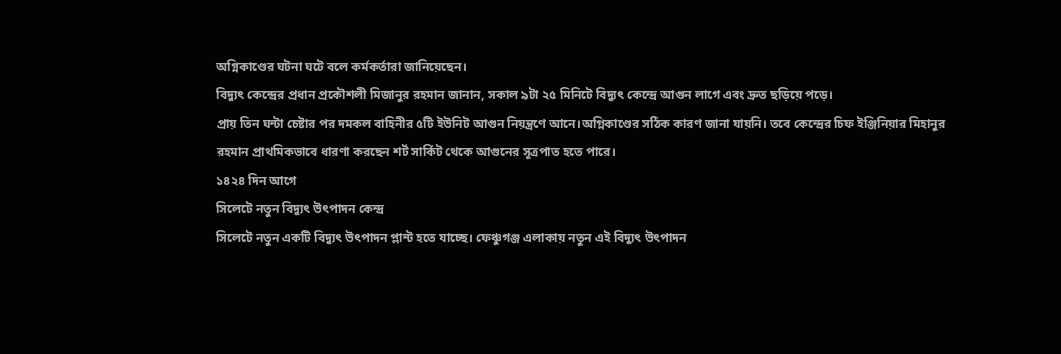অগ্নিকাণ্ডের ঘটনা ঘটে বলে কর্মকর্তারা জানিয়েছেন।
বিদ্যুৎ কেন্দ্রের প্রধান প্রকৌশলী মিজানুর রহমান জানান, সকাল ৯টা ২৫ মিনিটে বিদ্যুৎ কেন্দ্রে আগুন লাগে এবং দ্রুত ছড়িয়ে পড়ে।
প্রায় তিন ঘন্টা চেষ্টার পর দমকল বাহিনীর ৫টি ইউনিট আগুন নিয়ন্ত্রণে আনে।অগ্নিকাণ্ডের সঠিক কারণ জানা যায়নি। তবে কেন্দ্রের চিফ ইঞ্জিনিয়ার মিহানুর রহমান প্রাথমিকভাবে ধারণা করছেন শর্ট সার্কিট থেকে আগুনের সূত্রপাত হতে পারে।
১৪২৪ দিন আগে
সিলেটে নতুন বিদ্যুৎ উৎপাদন কেন্দ্র
সিলেটে নতুন একটি বিদ্যুৎ উৎপাদন প্লান্ট হতে যাচ্ছে। ফেঞ্চুগঞ্জ এলাকায় নতুন এই বিদ্যুৎ উৎপাদন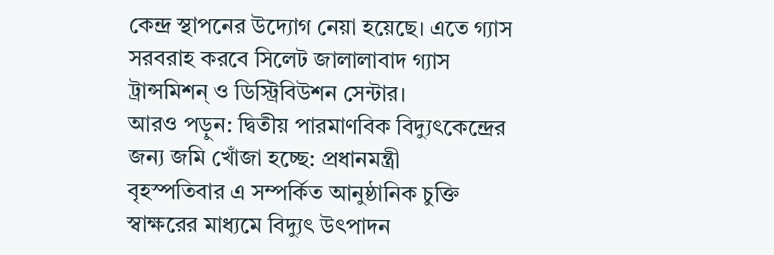কেন্দ্র স্থাপনের উদ্যোগ নেয়া হয়েছে। এতে গ্যাস সরবরাহ করবে সিলেট জালালাবাদ গ্যাস ট্রান্সমিশন্ ও ডিস্ট্রিবিউশন সেন্টার।
আরও পড়ুন: দ্বিতীয় পারমাণবিক বিদ্যুৎকেন্দ্রের জন্য জমি খোঁজা হচ্ছে: প্রধানমন্ত্রী
বৃহস্পতিবার এ সম্পর্কিত আনুষ্ঠানিক চুক্তি স্বাক্ষরের মাধ্যমে বিদ্যুৎ উৎপাদন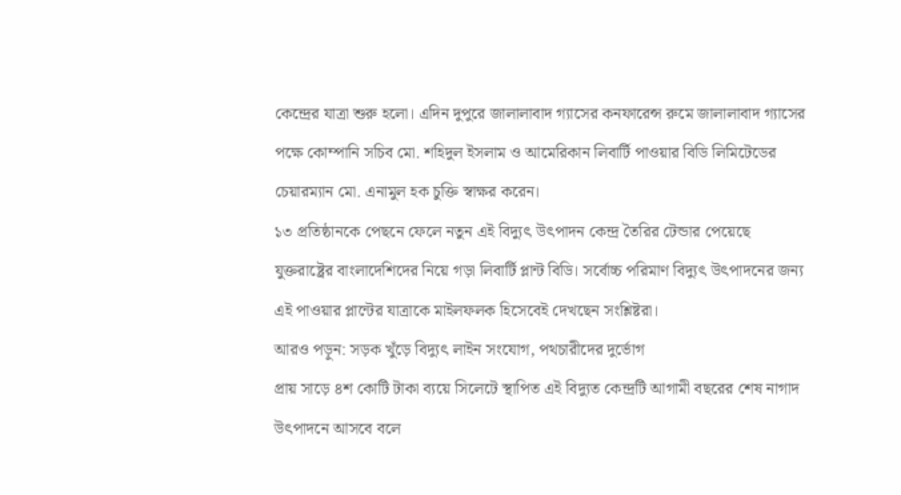কেন্দ্রের যাত্রা শুরু হলো। এদিন দুপুরে জালালাবাদ গ্যাসের কনফারেন্স রুমে জালালাবাদ গ্যাসের পক্ষে কোম্পানি সচিব মো. শহিদুল ইসলাম ও আমেরিকান লিবার্টি পাওয়ার বিডি লিমিটেডের চেয়ারম্যান মো. এনামুল হক চুক্তি স্বাক্ষর করেন।
১৩ প্রতিষ্ঠানকে পেছনে ফেলে নতুন এই বিদ্যুৎ উৎপাদন কেন্দ্র তৈরির টেন্ডার পেয়েছে যুক্তরাষ্ট্রের বাংলাদেশিদের নিয়ে গড়া লিবার্টি প্লান্ট বিডি। সর্বোচ্চ পরিমাণ বিদ্যুৎ উৎপাদনের জন্য এই পাওয়ার প্লান্টের যাত্রাকে মাইলফলক হিসেবেই দেখছেন সংশ্লিষ্টরা।
আরও পড়ুন: সড়ক খুঁড়ে বিদ্যুৎ লাইন সংযোগ, পথচারীদের দুর্ভোগ
প্রায় সাড়ে ৪শ কোটি টাকা ব্যয়ে সিলেটে স্থাপিত এই বিদ্যুত কেন্দ্রটি আগামী বছরের শেষ নাগাদ উৎপাদনে আসবে বলে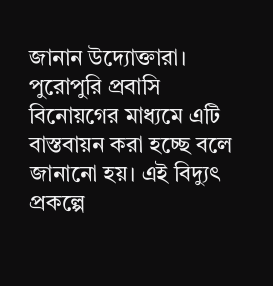জানান উদ্যোক্তারা। পুরোপুরি প্রবাসি বিনোয়গের মাধ্যমে এটি বাস্তবায়ন করা হচ্ছে বলে জানানো হয়। এই বিদ্যুৎ প্রকল্পে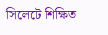সিলেটে শিক্ষিত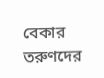বেকার তরুণদের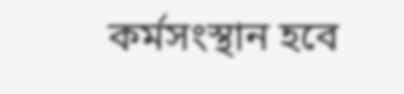কর্মসংস্থান হবে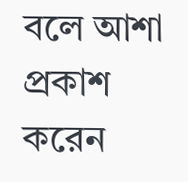বলে আশা প্রকাশ করেন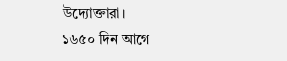উদ্যোক্তারা।
১৬৫০ দিন আগে